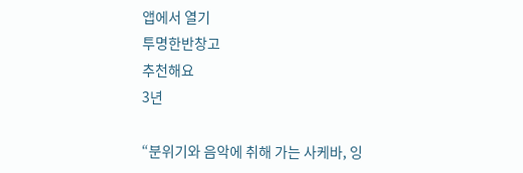앱에서 열기
투명한반창고
추천해요
3년

“분위기와 음악에 취해 가는 사케바, 잉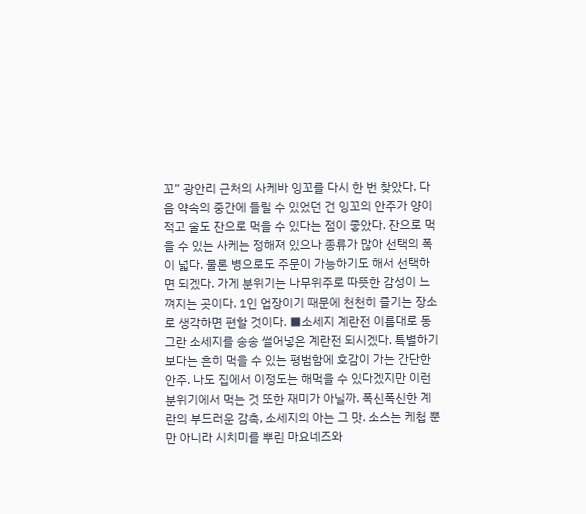꼬” 광안리 근처의 사케바 잉꼬를 다시 한 번 찾았다. 다음 약속의 중간에 들릴 수 있었던 건 잉꼬의 안주가 양이 적고 술도 잔으로 먹을 수 있다는 점이 좋았다. 잔으로 먹을 수 있는 사케는 정해져 있으나 종류가 많아 선택의 폭이 넓다. 물론 병으로도 주문이 가능하기도 해서 선택하면 되겠다. 가게 분위기는 나무위주로 따뜻한 감성이 느껴지는 곳이다. 1인 업장이기 때문에 천천히 즐기는 장소로 생각하면 편할 것이다. ■소세지 계란전 이름대로 동그란 소세지를 송송 썰어넣은 계란전 되시겠다. 특별하기보다는 흔히 먹을 수 있는 평범함에 호감이 가는 간단한 안주. 나도 집에서 이정도는 해먹을 수 있다겠지만 이런 분위기에서 먹는 것 또한 재미가 아닐까. 폭신폭신한 계란의 부드러운 감촉, 소세지의 아는 그 맛. 소스는 케첩 뿐만 아니라 시치미를 뿌린 마요네즈와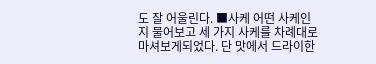도 잘 어울린다. ■사케 어떤 사케인지 물어보고 세 가지 사케를 차례대로 마셔보게되었다. 단 맛에서 드라이한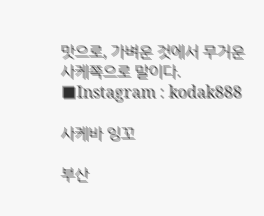맛으로, 가벼운 것에서 무거운 사케쪽으로 말이다. ■Instagram : kodak888

사케바 잉꼬

부산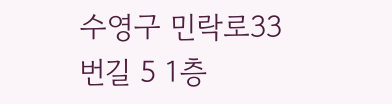수영구 민락로33번길 5 1층